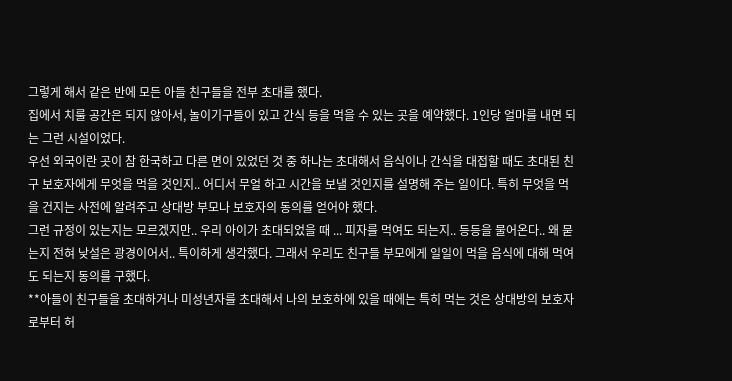그렇게 해서 같은 반에 모든 아들 친구들을 전부 초대를 했다.
집에서 치룰 공간은 되지 않아서, 놀이기구들이 있고 간식 등을 먹을 수 있는 곳을 예약했다. 1인당 얼마를 내면 되는 그런 시설이었다.
우선 외국이란 곳이 참 한국하고 다른 면이 있었던 것 중 하나는 초대해서 음식이나 간식을 대접할 때도 초대된 친구 보호자에게 무엇을 먹을 것인지.. 어디서 무얼 하고 시간을 보낼 것인지를 설명해 주는 일이다. 특히 무엇을 먹을 건지는 사전에 알려주고 상대방 부모나 보호자의 동의를 얻어야 했다.
그런 규정이 있는지는 모르겠지만.. 우리 아이가 초대되었을 때 ... 피자를 먹여도 되는지.. 등등을 물어온다.. 왜 묻는지 전혀 낮설은 광경이어서.. 특이하게 생각했다. 그래서 우리도 친구들 부모에게 일일이 먹을 음식에 대해 먹여도 되는지 동의를 구했다.
**아들이 친구들을 초대하거나 미성년자를 초대해서 나의 보호하에 있을 때에는 특히 먹는 것은 상대방의 보호자로부터 허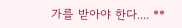가를 받아야 한다.... **